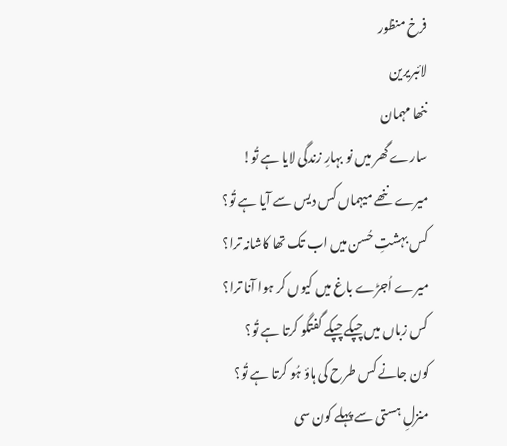فرخ منظور
لائبریرین
ننھا مہمان
سارے گھر میں نو بہارِ زندگی لایا ہے تُو!
میرے ننھے میہماں کس دیس سے آیا ہے تُو؟
کس بہشتِ حُسن میں اب تک تھا کاشانہ ترا؟
میرے اُجڑے باغ میں کیوں کر ہوا آنا ترا؟
کس زباں میں چپکے چپکے گفتگو کرتا ہے تُو؟
کون جانے کس طرح کی ہاؤ ہُو کرتا ہے تُو؟
منزلِ ہستی سے پہلے کون سی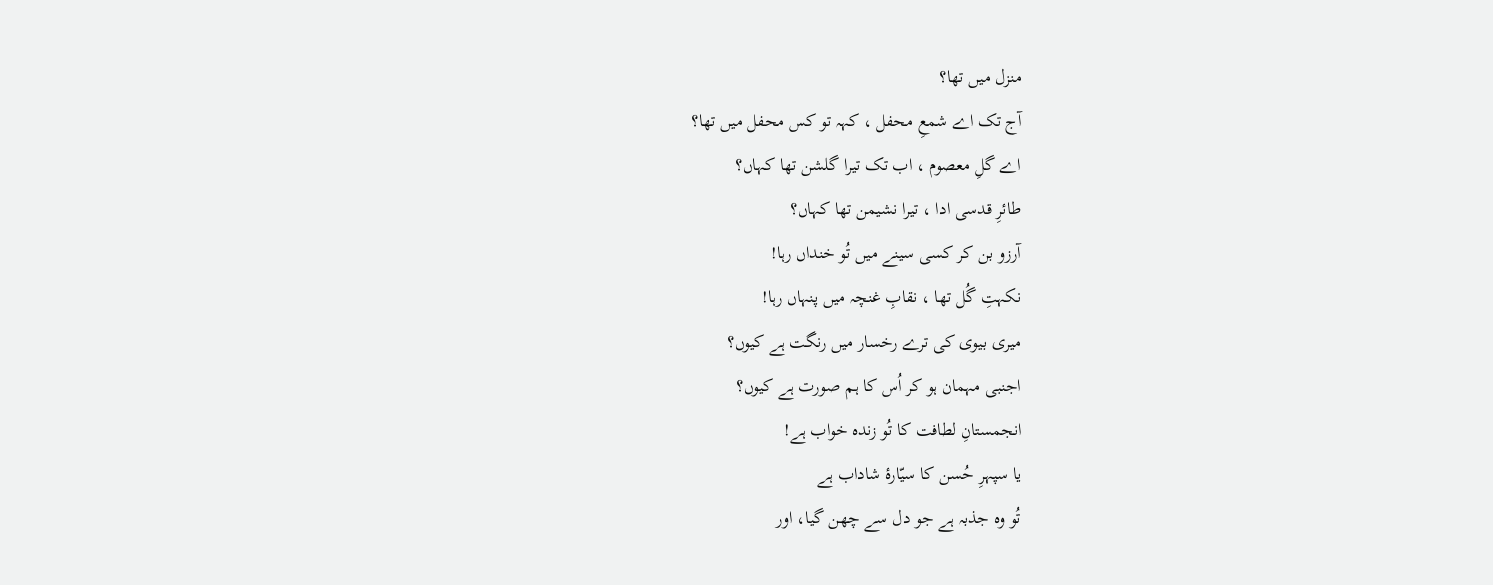منزل میں تھا؟
آج تک اے شمعِ محفل ، کہہ تو کس محفل میں تھا؟
اے گلِ معصوم ، اب تک تیرا گلشن تھا کہاں؟
طائرِ قدسی ادا ، تیرا نشیمن تھا کہاں؟
آرزو بن کر کسی سینے میں تُو خنداں رہا!
نکہتِ گُل تھا ، نقابِ غنچہ میں پنہاں رہا!
میری بیوی کی ترے رخسار میں رنگت ہے کیوں؟
اجنبی مہمان ہو کر اُس کا ہم صورت ہے کیوں؟
انجمستانِ لطافت کا تُو زندہ خواب ہے!
یا سپہرِ حُسن کا سیّارۂ شاداب ہے
تُو وہ جذبہ ہے جو دل سے چھن گیا، اور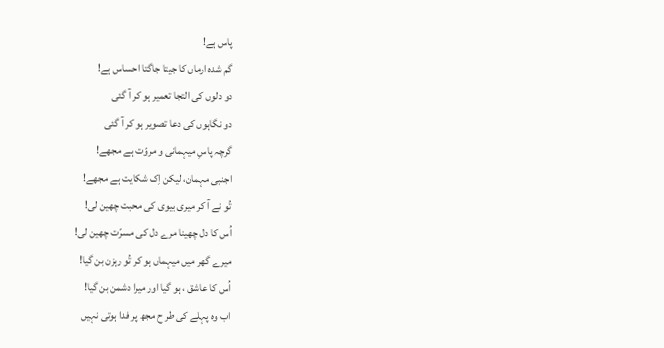پاس ہے!
گم شدہ ارماں کا جیتا جاگتا احساس ہے!
دو دلوں کی التجا تعمیر ہو کر آ گئی
دو نگاہوں کی دعا تصویر ہو کر آ گئی
گرچہ پاسِ میہمانی و مروّت ہے مجھے!
اجنبی مہمان، لیکن اِک شکایت ہے مجھے!
تُو نے آ کر میری بیوی کی محبت چھین لی!
اُس کا دل چھینا مرے دل کی مسرّت چھین لی!
میرے گھر میں میہماں ہو کر تُو رہزن بن گیا!
اُس کا عاشق ، ہو گیا اور میرا دشمن بن گیا!
اب وہ پہلے کی طر ح مجھ پر فدا ہوتی نہیں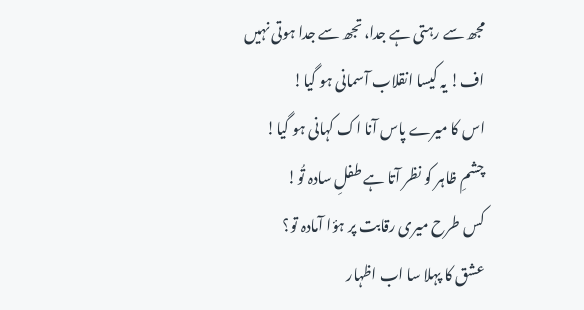مجھ سے رہتی ہے جدا، تجھ سے جدا ہوتی نہیں
اف! یہ کیسا انقلاب آسمانی ہو گیا!
اس کا میرے پاس آنا اک کہانی ہو گیا!
چشمِ ظاہر کو نظر آتا ہے طفلِ سادہ تُو!
کس طرح میری رقابت پر ہؤا آمادہ تو؟
عشق کا پہلا سا اب اظہار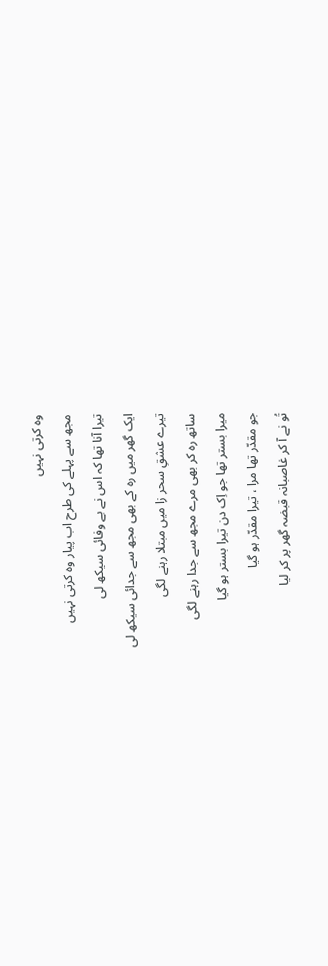وہ کرتی نہیں
مجھ سے پہلے کی طرح اب پیار وہ کرتی نہیں
تیرا آنا تھا کہ اس نے بے وفائی سیکھ لی
ایک گھر میں رہ کے بھی مجھ سے جدائی سیکھ لی
تیرے عشقِ سحر زا میں مبتلا رہنے لگی
ساتھ رہ کر بھی مرے مجھ سے جدا رہنے لگی
میرا بستر تھا جو اِک دن تیرا بستر ہو گیا
جو مقدّر تھا مرا ، تیرا مقدّر ہو گیا
تُو نے آ کر غاصبانہ قبضہ گھر پر کر لیا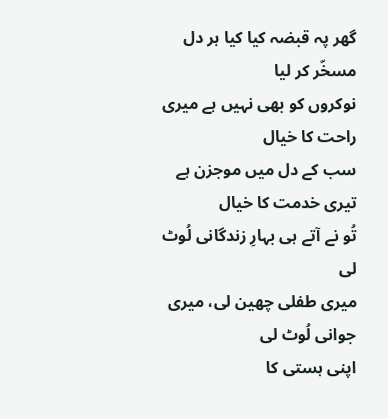گھر پہ قبضہ کیا کیا ہر دل مسخّر کر لیا
نوکروں کو بھی نہیں ہے میری راحت کا خیال
سب کے دل میں موجزن ہے تیری خدمت کا خیال
تُو نے آتے ہی بہارِ زندگانی لُوٹ لی
میری طفلی چھین لی، میری جوانی لُوٹ لی
اپنی ہستی کا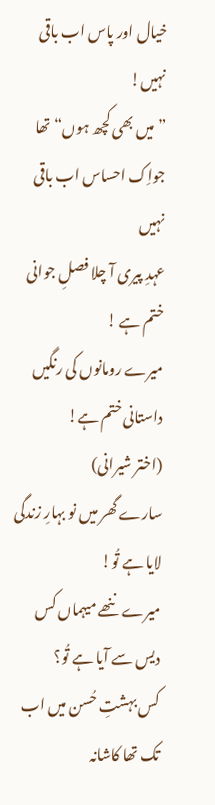خیال اور پاس اب باقی نہیں!
”میں بھی کچھ ہوں“ تھا جواِک احساس اب باقی نہیں
عہدِ پیری آ چلا فصلِ جوانی ختم ہے !
میرے رومانوں کی رنگیں داستانی ختم ہے!
(اختر شیرانی)
سارے گھر میں نو بہارِ زندگی لایا ہے تُو!
میرے ننھے میہماں کس دیس سے آیا ہے تُو؟
کس بہشتِ حُسن میں اب تک تھا کاشانہ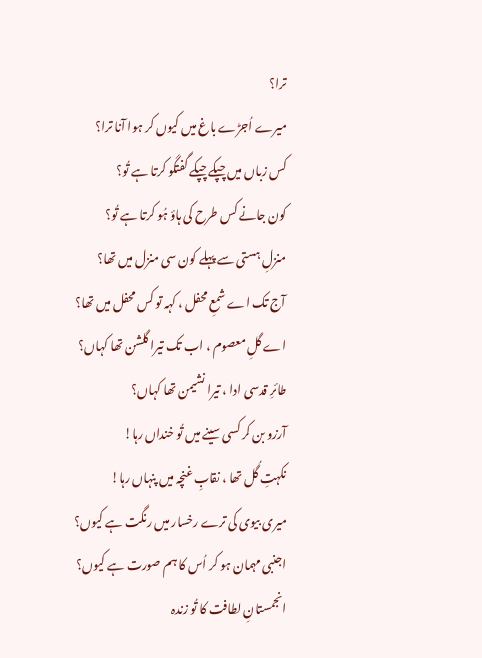ترا؟
میرے اُجڑے باغ میں کیوں کر ہوا آنا ترا؟
کس زباں میں چپکے چپکے گفتگو کرتا ہے تُو؟
کون جانے کس طرح کی ہاؤ ہُو کرتا ہے تُو؟
منزلِ ہستی سے پہلے کون سی منزل میں تھا؟
آج تک اے شمعِ محفل ، کہہ تو کس محفل میں تھا؟
اے گلِ معصوم ، اب تک تیرا گلشن تھا کہاں؟
طائرِ قدسی ادا ، تیرا نشیمن تھا کہاں؟
آرزو بن کر کسی سینے میں تُو خنداں رہا!
نکہتِ گُل تھا ، نقابِ غنچہ میں پنہاں رہا!
میری بیوی کی ترے رخسار میں رنگت ہے کیوں؟
اجنبی مہمان ہو کر اُس کا ہم صورت ہے کیوں؟
انجمستانِ لطافت کا تُو زندہ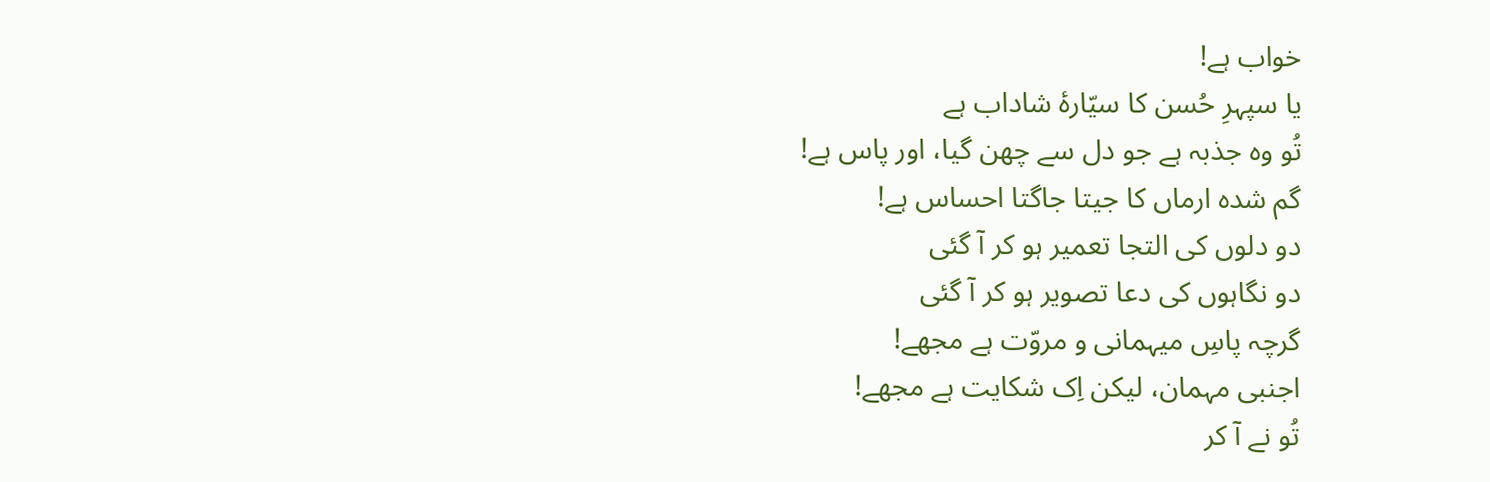خواب ہے!
یا سپہرِ حُسن کا سیّارۂ شاداب ہے
تُو وہ جذبہ ہے جو دل سے چھن گیا، اور پاس ہے!
گم شدہ ارماں کا جیتا جاگتا احساس ہے!
دو دلوں کی التجا تعمیر ہو کر آ گئی
دو نگاہوں کی دعا تصویر ہو کر آ گئی
گرچہ پاسِ میہمانی و مروّت ہے مجھے!
اجنبی مہمان، لیکن اِک شکایت ہے مجھے!
تُو نے آ کر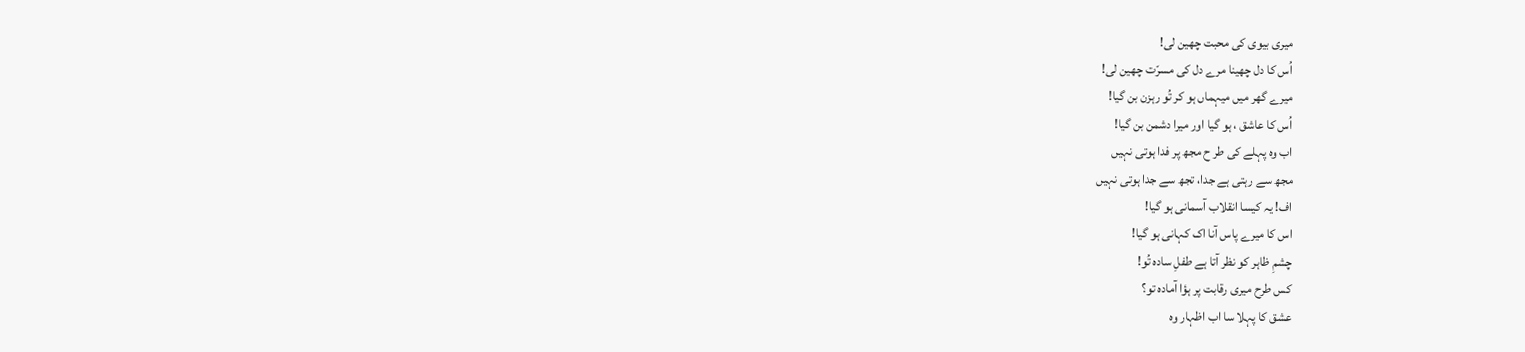میری بیوی کی محبت چھین لی!
اُس کا دل چھینا مرے دل کی مسرّت چھین لی!
میرے گھر میں میہماں ہو کر تُو رہزن بن گیا!
اُس کا عاشق ، ہو گیا اور میرا دشمن بن گیا!
اب وہ پہلے کی طر ح مجھ پر فدا ہوتی نہیں
مجھ سے رہتی ہے جدا، تجھ سے جدا ہوتی نہیں
اف! یہ کیسا انقلاب آسمانی ہو گیا!
اس کا میرے پاس آنا اک کہانی ہو گیا!
چشمِ ظاہر کو نظر آتا ہے طفلِ سادہ تُو!
کس طرح میری رقابت پر ہؤا آمادہ تو؟
عشق کا پہلا سا اب اظہار وہ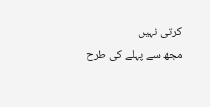کرتی نہیں
مجھ سے پہلے کی طرح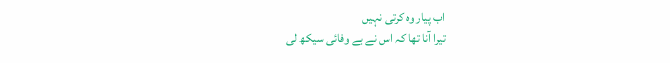اب پیار وہ کرتی نہیں
تیرا آنا تھا کہ اس نے بے وفائی سیکھ لی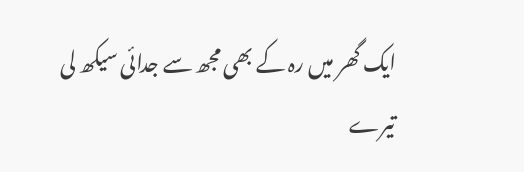ایک گھر میں رہ کے بھی مجھ سے جدائی سیکھ لی
تیرے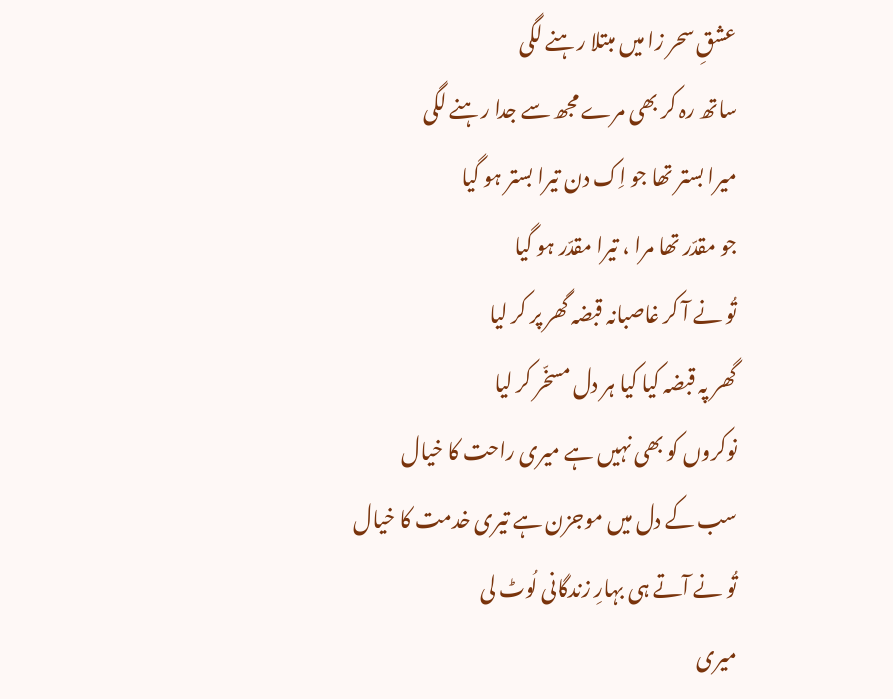عشقِ سحر زا میں مبتلا رہنے لگی
ساتھ رہ کر بھی مرے مجھ سے جدا رہنے لگی
میرا بستر تھا جو اِک دن تیرا بستر ہو گیا
جو مقدّر تھا مرا ، تیرا مقدّر ہو گیا
تُو نے آ کر غاصبانہ قبضہ گھر پر کر لیا
گھر پہ قبضہ کیا کیا ہر دل مسخّر کر لیا
نوکروں کو بھی نہیں ہے میری راحت کا خیال
سب کے دل میں موجزن ہے تیری خدمت کا خیال
تُو نے آتے ہی بہارِ زندگانی لُوٹ لی
میری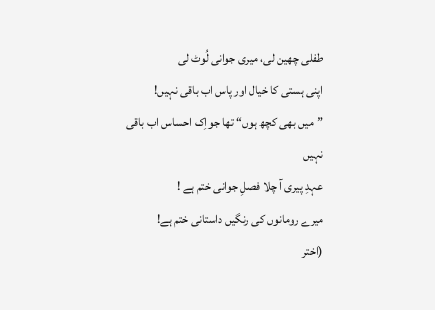طفلی چھین لی، میری جوانی لُوٹ لی
اپنی ہستی کا خیال اور پاس اب باقی نہیں!
”میں بھی کچھ ہوں“ تھا جواِک احساس اب باقی نہیں
عہدِ پیری آ چلا فصلِ جوانی ختم ہے !
میرے رومانوں کی رنگیں داستانی ختم ہے!
(اختر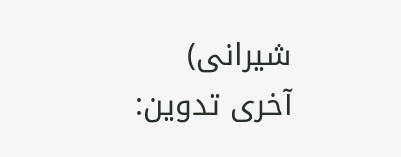شیرانی)
آخری تدوین: